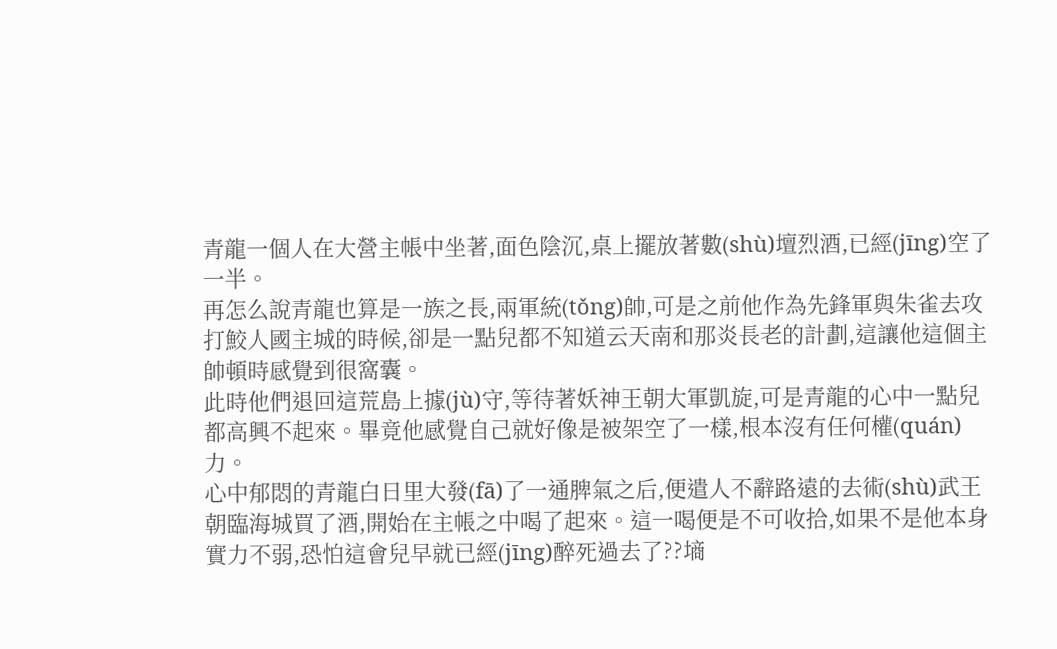青龍一個人在大營主帳中坐著,面色陰沉,桌上擺放著數(shù)壇烈酒,已經(jīng)空了一半。
再怎么說青龍也算是一族之長,兩軍統(tǒng)帥,可是之前他作為先鋒軍與朱雀去攻打鮫人國主城的時候,卻是一點兒都不知道云天南和那炎長老的計劃,這讓他這個主帥頓時感覺到很窩囊。
此時他們退回這荒島上據(jù)守,等待著妖神王朝大軍凱旋,可是青龍的心中一點兒都高興不起來。畢竟他感覺自己就好像是被架空了一樣,根本沒有任何權(quán)力。
心中郁悶的青龍白日里大發(fā)了一通脾氣之后,便遣人不辭路遠的去術(shù)武王朝臨海城買了酒,開始在主帳之中喝了起來。這一喝便是不可收拾,如果不是他本身實力不弱,恐怕這會兒早就已經(jīng)醉死過去了??墒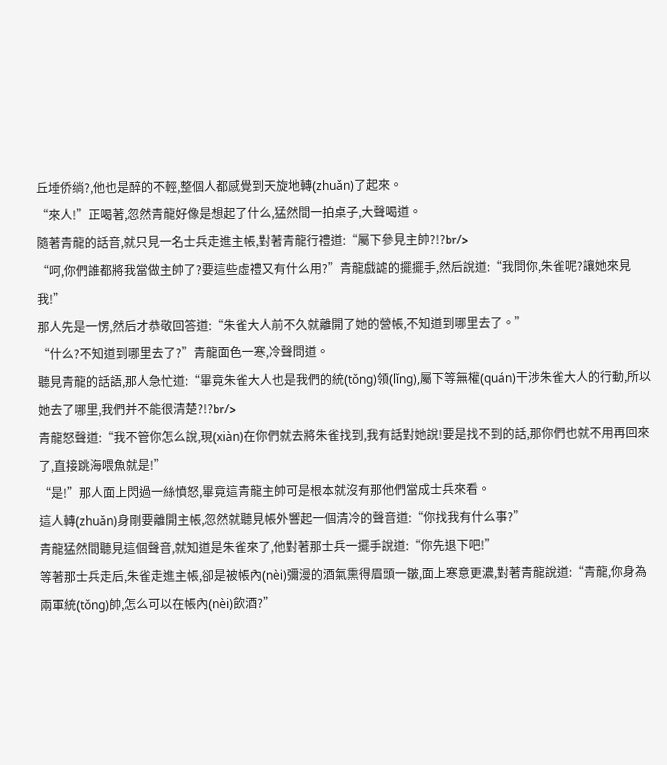丘埵侨绱?,他也是醉的不輕,整個人都感覺到天旋地轉(zhuǎn)了起來。
“來人!”正喝著,忽然青龍好像是想起了什么,猛然間一拍桌子,大聲喝道。
隨著青龍的話音,就只見一名士兵走進主帳,對著青龍行禮道:“屬下參見主帥?!?br/>
“呵,你們誰都將我當做主帥了?要這些虛禮又有什么用?”青龍戲謔的擺擺手,然后說道:“我問你,朱雀呢?讓她來見我!”
那人先是一愣,然后才恭敬回答道:“朱雀大人前不久就離開了她的營帳,不知道到哪里去了。”
“什么?不知道到哪里去了?”青龍面色一寒,冷聲問道。
聽見青龍的話語,那人急忙道:“畢竟朱雀大人也是我們的統(tǒng)領(lǐng),屬下等無權(quán)干涉朱雀大人的行動,所以她去了哪里,我們并不能很清楚?!?br/>
青龍怒聲道:“我不管你怎么說,現(xiàn)在你們就去將朱雀找到,我有話對她說!要是找不到的話,那你們也就不用再回來了,直接跳海喂魚就是!”
“是!”那人面上閃過一絲憤怒,畢竟這青龍主帥可是根本就沒有那他們當成士兵來看。
這人轉(zhuǎn)身剛要離開主帳,忽然就聽見帳外響起一個清冷的聲音道:“你找我有什么事?”
青龍猛然間聽見這個聲音,就知道是朱雀來了,他對著那士兵一擺手說道:“你先退下吧!”
等著那士兵走后,朱雀走進主帳,卻是被帳內(nèi)彌漫的酒氣熏得眉頭一皺,面上寒意更濃,對著青龍說道:“青龍,你身為兩軍統(tǒng)帥,怎么可以在帳內(nèi)飲酒?”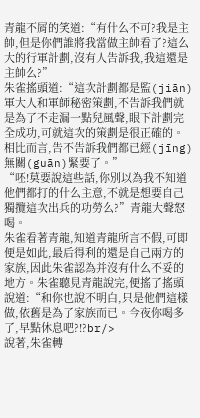青龍不屑的笑道:“有什么不可?我是主帥,但是你們誰將我當做主帥看了?這么大的行軍計劃,沒有人告訴我,我這還是主帥么?”
朱雀搖頭道:“這次計劃都是監(jiān)軍大人和軍師秘密策劃,不告訴我們就是為了不走漏一點兒風聲,眼下計劃完全成功,可就這次的策劃是很正確的。相比而言,告不告訴我們都已經(jīng)無關(guān)緊要了。”
“呸!莫要說這些話,你別以為我不知道他們都打的什么主意,不就是想要自己獨攬這次出兵的功勞么?”青龍大聲怒喝。
朱雀看著青龍,知道青龍所言不假,可即便是如此,最后得利的還是自己兩方的家族,因此朱雀認為并沒有什么不妥的地方。朱雀聽見青龍說完,便搖了搖頭說道:“和你也說不明白,只是他們這樣做,依舊是為了家族而已。今夜你喝多了,早點休息吧?!?br/>
說著,朱雀轉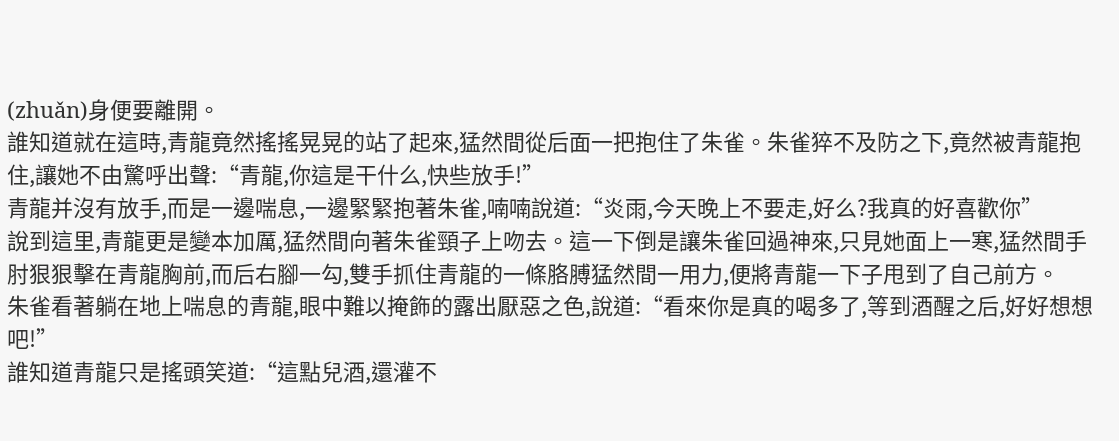(zhuǎn)身便要離開。
誰知道就在這時,青龍竟然搖搖晃晃的站了起來,猛然間從后面一把抱住了朱雀。朱雀猝不及防之下,竟然被青龍抱住,讓她不由驚呼出聲:“青龍,你這是干什么,快些放手!”
青龍并沒有放手,而是一邊喘息,一邊緊緊抱著朱雀,喃喃說道:“炎雨,今天晚上不要走,好么?我真的好喜歡你”
說到這里,青龍更是變本加厲,猛然間向著朱雀頸子上吻去。這一下倒是讓朱雀回過神來,只見她面上一寒,猛然間手肘狠狠擊在青龍胸前,而后右腳一勾,雙手抓住青龍的一條胳膊猛然間一用力,便將青龍一下子甩到了自己前方。
朱雀看著躺在地上喘息的青龍,眼中難以掩飾的露出厭惡之色,說道:“看來你是真的喝多了,等到酒醒之后,好好想想吧!”
誰知道青龍只是搖頭笑道:“這點兒酒,還灌不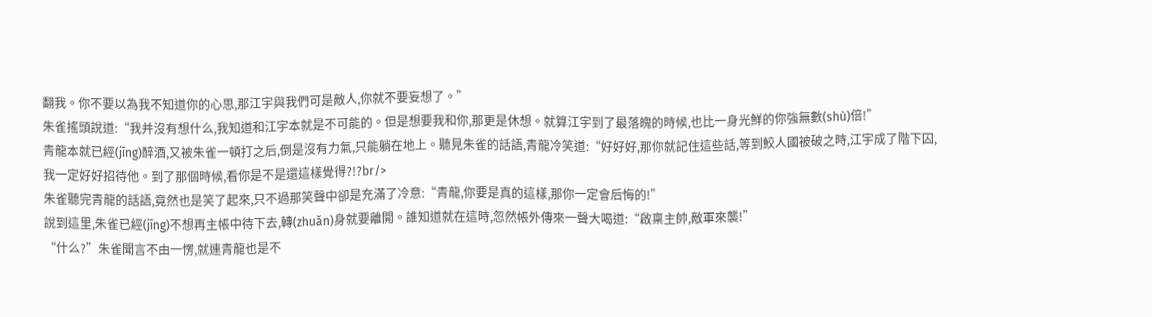翻我。你不要以為我不知道你的心思,那江宇與我們可是敵人,你就不要妄想了。”
朱雀搖頭說道:“我并沒有想什么,我知道和江宇本就是不可能的。但是想要我和你,那更是休想。就算江宇到了最落魄的時候,也比一身光鮮的你強無數(shù)倍!”
青龍本就已經(jīng)醉酒,又被朱雀一頓打之后,倒是沒有力氣,只能躺在地上。聽見朱雀的話語,青龍冷笑道:“好好好,那你就記住這些話,等到鮫人國被破之時,江宇成了階下囚,我一定好好招待他。到了那個時候,看你是不是還這樣覺得?!?br/>
朱雀聽完青龍的話語,竟然也是笑了起來,只不過那笑聲中卻是充滿了冷意:“青龍,你要是真的這樣,那你一定會后悔的!”
說到這里,朱雀已經(jīng)不想再主帳中待下去,轉(zhuǎn)身就要離開。誰知道就在這時,忽然帳外傳來一聲大喝道:“啟稟主帥,敵軍來襲!”
“什么?”朱雀聞言不由一愣,就連青龍也是不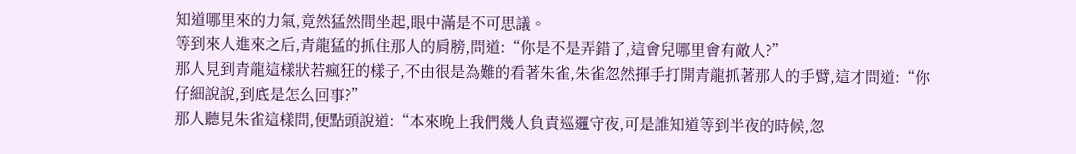知道哪里來的力氣,竟然猛然間坐起,眼中滿是不可思議。
等到來人進來之后,青龍猛的抓住那人的肩膀,問道:“你是不是弄錯了,這會兒哪里會有敵人?”
那人見到青龍這樣狀若瘋狂的樣子,不由很是為難的看著朱雀,朱雀忽然揮手打開青龍抓著那人的手臂,這才問道:“你仔細說說,到底是怎么回事?”
那人聽見朱雀這樣問,便點頭說道:“本來晚上我們幾人負責巡邏守夜,可是誰知道等到半夜的時候,忽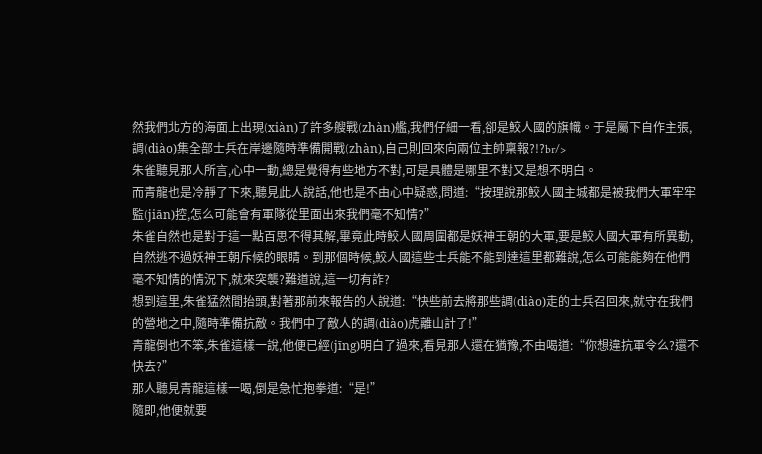然我們北方的海面上出現(xiàn)了許多艘戰(zhàn)艦,我們仔細一看,卻是鮫人國的旗幟。于是屬下自作主張,調(diào)集全部士兵在岸邊隨時準備開戰(zhàn),自己則回來向兩位主帥稟報?!?br/>
朱雀聽見那人所言,心中一動,總是覺得有些地方不對,可是具體是哪里不對又是想不明白。
而青龍也是冷靜了下來,聽見此人說話,他也是不由心中疑惑,問道:“按理說那鮫人國主城都是被我們大軍牢牢監(jiān)控,怎么可能會有軍隊從里面出來我們毫不知情?”
朱雀自然也是對于這一點百思不得其解,畢竟此時鮫人國周圍都是妖神王朝的大軍,要是鮫人國大軍有所異動,自然逃不過妖神王朝斥候的眼睛。到那個時候,鮫人國這些士兵能不能到達這里都難說,怎么可能能夠在他們毫不知情的情況下,就來突襲?難道說,這一切有詐?
想到這里,朱雀猛然間抬頭,對著那前來報告的人說道:“快些前去將那些調(diào)走的士兵召回來,就守在我們的營地之中,隨時準備抗敵。我們中了敵人的調(diào)虎離山計了!”
青龍倒也不笨,朱雀這樣一說,他便已經(jīng)明白了過來,看見那人還在猶豫,不由喝道:“你想違抗軍令么?還不快去?”
那人聽見青龍這樣一喝,倒是急忙抱拳道:“是!”
隨即,他便就要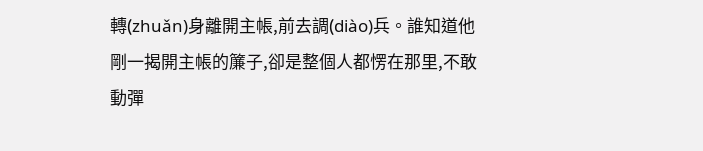轉(zhuǎn)身離開主帳,前去調(diào)兵。誰知道他剛一揭開主帳的簾子,卻是整個人都愣在那里,不敢動彈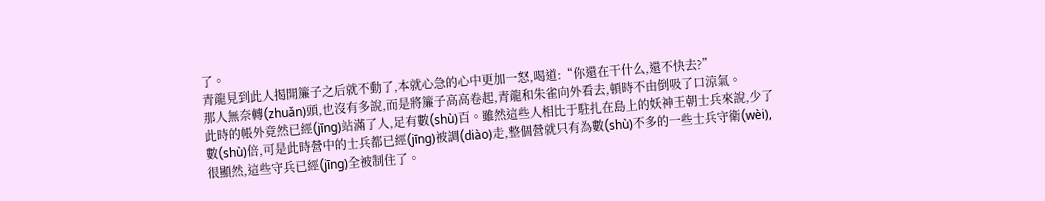了。
青龍見到此人揭開簾子之后就不動了,本就心急的心中更加一怒,喝道:“你還在干什么,還不快去?”
那人無奈轉(zhuǎn)頭,也沒有多說,而是將簾子高高卷起,青龍和朱雀向外看去,頓時不由倒吸了口涼氣。
此時的帳外竟然已經(jīng)站滿了人,足有數(shù)百。雖然這些人相比于駐扎在島上的妖神王朝士兵來說,少了數(shù)倍,可是此時營中的士兵都已經(jīng)被調(diào)走,整個營就只有為數(shù)不多的一些士兵守衛(wèi),很顯然,這些守兵已經(jīng)全被制住了。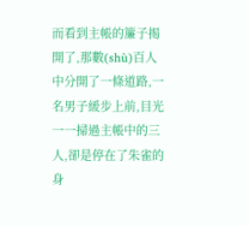而看到主帳的簾子揭開了,那數(shù)百人中分開了一條道路,一名男子緩步上前,目光一一掃過主帳中的三人,卻是停在了朱雀的身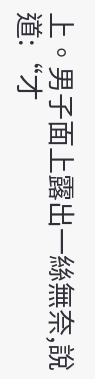上。男子面上露出一絲無奈,說道:“才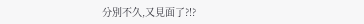分別不久,又見面了?!?